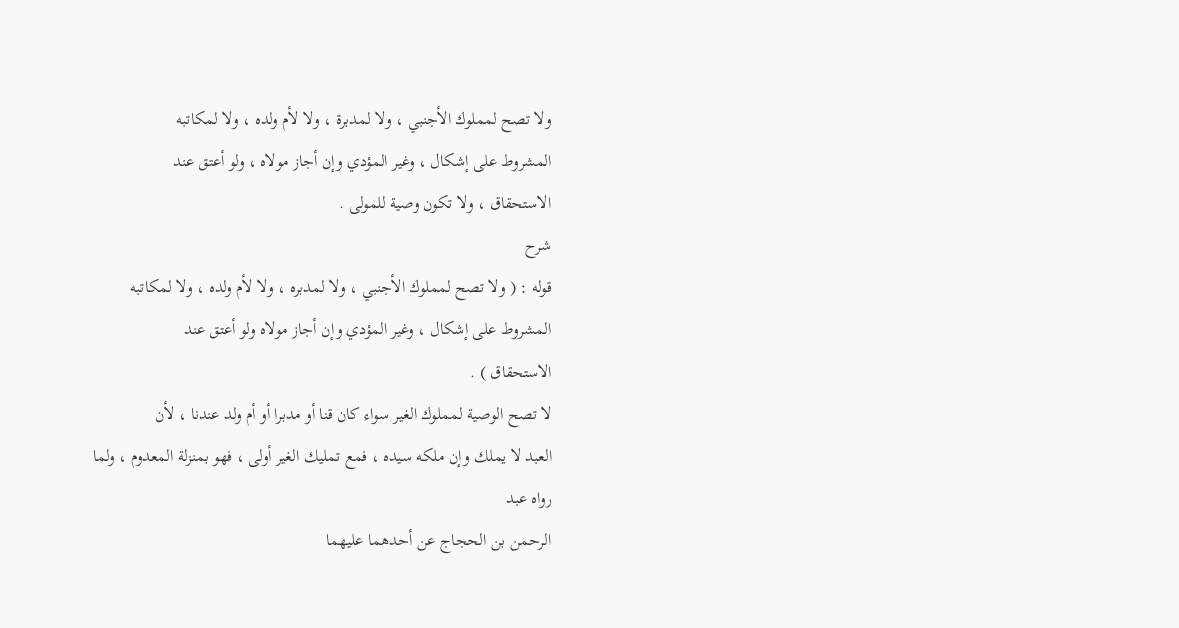ولا تصح لمملوك الأجنبي ، ولا لمدبرة ، ولا لأم ولده ، ولا لمكاتبه
المشروط على إشكال ، وغير المؤدي وإن أجاز مولاه ، ولو أعتق عند
الاستحقاق ، ولا تكون وصية للمولى .
شرح
قوله : ( ولا تصح لمملوك الأجنبي ، ولا لمدبره ، ولا لأم ولده ، ولا لمكاتبه
المشروط على إشكال ، وغير المؤدي وإن أجاز مولاه ولو أعتق عند
الاستحقاق ) .
لا تصح الوصية لمملوك الغير سواء كان قنا أو مدبرا أو أم ولد عندنا ، لأن
العبد لا يملك وإن ملكه سيده ، فمع تمليك الغير أولى ، فهو بمنزلة المعدوم ، ولما رواه عبد
الرحمن بن الحجاج عن أحدهما عليهما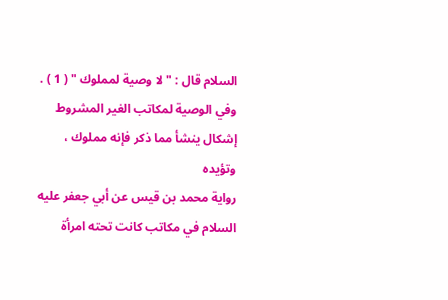السلام قال : " لا وصية لمملوك " ( 1 ) .
وفي الوصية لمكاتب الغير المشروط إشكال ينشأ مما ذكر فإنه مملوك ، وتؤيده
رواية محمد بن قيس عن أبي جعفر عليه السلام في مكاتب كانت تحته امرأة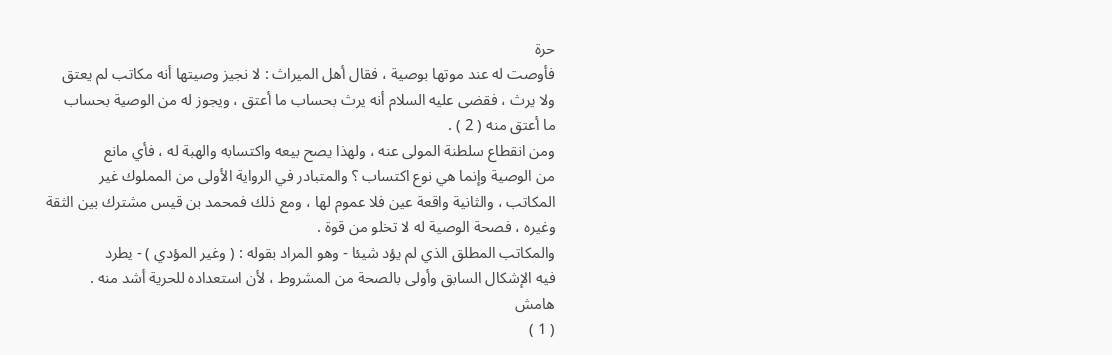حرة
فأوصت له عند موتها بوصية ، فقال أهل الميراث : لا نجيز وصيتها أنه مكاتب لم يعتق
ولا يرث ، فقضى عليه السلام أنه يرث بحساب ما أعتق ، ويجوز له من الوصية بحساب
ما أعتق منه ( 2 ) .
ومن انقطاع سلطنة المولى عنه ، ولهذا يصح بيعه واكتسابه والهبة له ، فأي مانع
من الوصية وإنما هي نوع اكتساب ؟ والمتبادر في الرواية الأولى من المملوك غير
المكاتب ، والثانية واقعة عين فلا عموم لها ، ومع ذلك فمحمد بن قيس مشترك بين الثقة
وغيره ، فصحة الوصية له لا تخلو من قوة .
والمكاتب المطلق الذي لم يؤد شيئا - وهو المراد بقوله : ( وغير المؤدي ) - يطرد
فيه الإشكال السابق وأولى بالصحة من المشروط ، لأن استعداده للحرية أشد منه .
هامش
( 1 )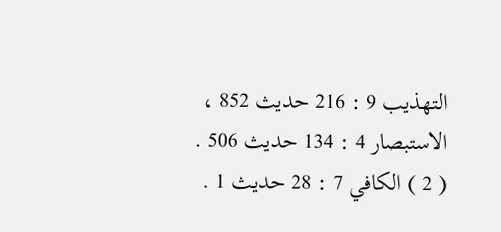التهذيب 9 : 216 حديث 852 ، الاستبصار 4 : 134 حديث 506 .
( 2 ) الكافي 7 : 28 حديث 1 .